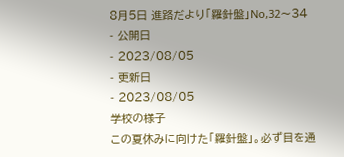8月5日 進路だより「羅針盤」No,32〜34
- 公開日
- 2023/08/05
- 更新日
- 2023/08/05
学校の様子
この夏休みに向けた「羅針盤」。必ず目を通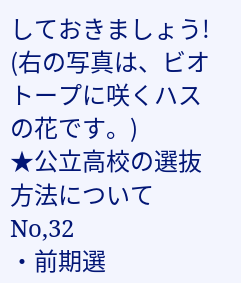しておきましょう!
(右の写真は、ビオトープに咲くハスの花です。)
★公立高校の選抜方法について No,32
・前期選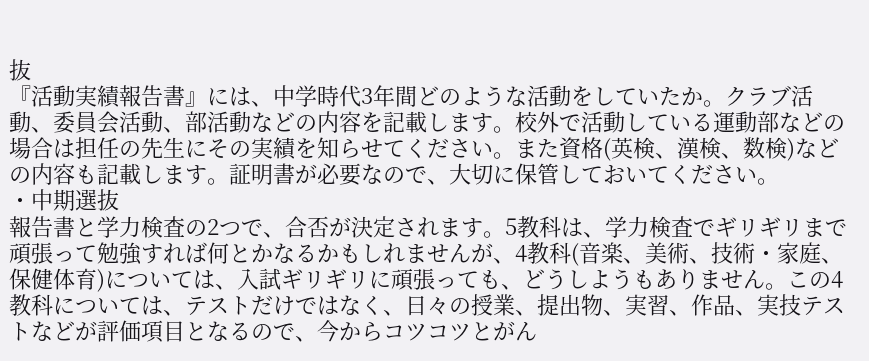抜
『活動実績報告書』には、中学時代3年間どのような活動をしていたか。クラブ活動、委員会活動、部活動などの内容を記載します。校外で活動している運動部などの場合は担任の先生にその実績を知らせてください。また資格(英検、漢検、数検)などの内容も記載します。証明書が必要なので、大切に保管しておいてください。
・中期選抜
報告書と学力検査の2つで、合否が決定されます。5教科は、学力検査でギリギリまで頑張って勉強すれば何とかなるかもしれませんが、4教科(音楽、美術、技術・家庭、保健体育)については、入試ギリギリに頑張っても、どうしようもありません。この4教科については、テストだけではなく、日々の授業、提出物、実習、作品、実技テストなどが評価項目となるので、今からコツコツとがん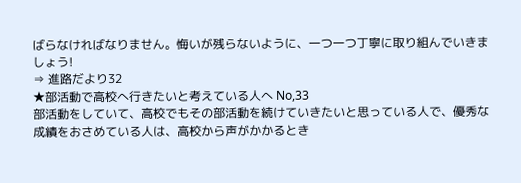ばらなければなりません。悔いが残らないように、一つ一つ丁寧に取り組んでいきましょう!
⇒ 進路だより32
★部活動で高校へ行きたいと考えている人へ No,33
部活動をしていて、高校でもその部活動を続けていきたいと思っている人で、優秀な成績をおさめている人は、高校から声がかかるとき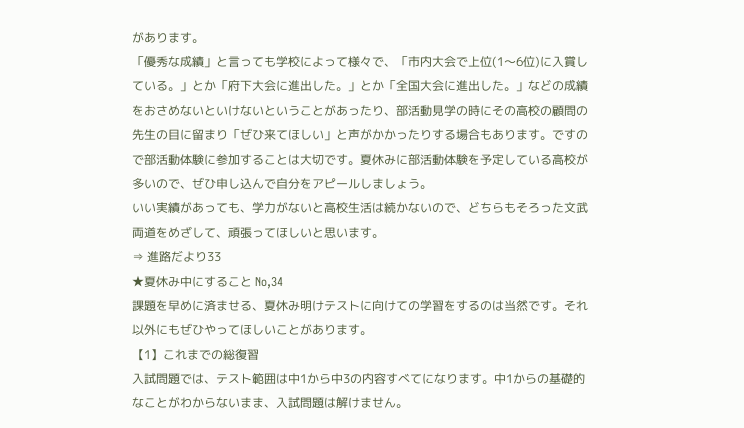があります。
「優秀な成績」と言っても学校によって様々で、「市内大会で上位(1〜6位)に入賞している。」とか「府下大会に進出した。」とか「全国大会に進出した。」などの成績をおさめないといけないということがあったり、部活動見学の時にその高校の顧問の先生の目に留まり「ぜひ来てほしい」と声がかかったりする場合もあります。ですので部活動体験に参加することは大切です。夏休みに部活動体験を予定している高校が多いので、ぜひ申し込んで自分をアピールしましょう。
いい実績があっても、学力がないと高校生活は続かないので、どちらもそろった文武両道をめざして、頑張ってほしいと思います。
⇒ 進路だより33
★夏休み中にすること No,34
課題を早めに済ませる、夏休み明けテストに向けての学習をするのは当然です。それ以外にもぜひやってほしいことがあります。
【1】これまでの総復習
入試問題では、テスト範囲は中1から中3の内容すべてになります。中1からの基礎的なことがわからないまま、入試問題は解けません。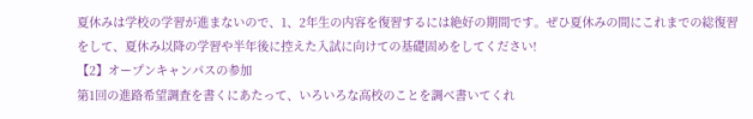夏休みは学校の学習が進まないので、1、2年生の内容を復習するには絶好の期間です。ぜひ夏休みの間にこれまでの総復習をして、夏休み以降の学習や半年後に控えた入試に向けての基礎固めをしてください!
【2】オープンキャンパスの参加
第1回の進路希望調査を書くにあたって、いろいろな高校のことを調べ書いてくれ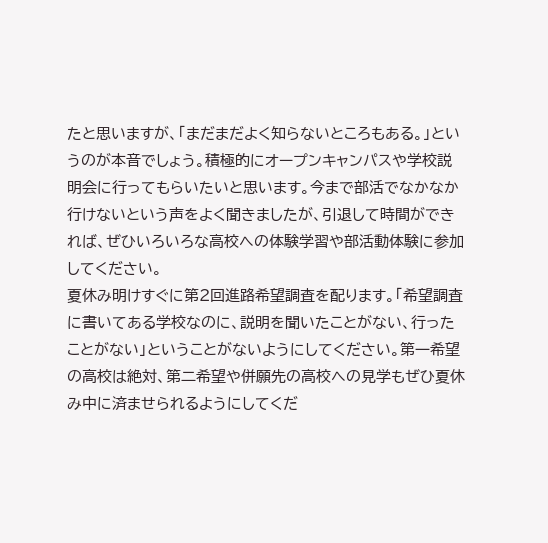たと思いますが、「まだまだよく知らないところもある。」というのが本音でしょう。積極的にオープンキャンパスや学校説明会に行ってもらいたいと思います。今まで部活でなかなか行けないという声をよく聞きましたが、引退して時間ができれば、ぜひいろいろな高校への体験学習や部活動体験に参加してください。
夏休み明けすぐに第2回進路希望調査を配ります。「希望調査に書いてある学校なのに、説明を聞いたことがない、行ったことがない」ということがないようにしてください。第一希望の高校は絶対、第二希望や併願先の高校への見学もぜひ夏休み中に済ませられるようにしてくだ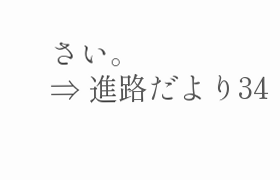さい。
⇒ 進路だより34